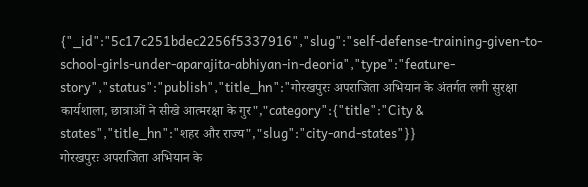{"_id":"5c17c251bdec2256f5337916","slug":"self-defense-training-given-to-school-girls-under-aparajita-abhiyan-in-deoria","type":"feature-story","status":"publish","title_hn":"गोरखपुरः अपराजिता अभियान के अंतर्गत लगी सुरक्षा कार्यशाला, छात्राओं ने सीखे आत्मरक्षा के गुर","category":{"title":"City & states","title_hn":"शहर और राज्य","slug":"city-and-states"}}
गोरखपुरः अपराजिता अभियान के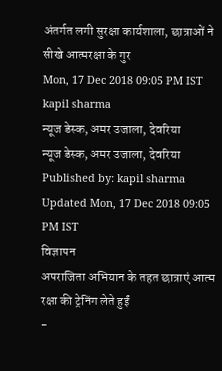अंतर्गत लगी सुरक्षा कार्यशाला, छात्राओं ने सीखे आत्मरक्षा के गुर
Mon, 17 Dec 2018 09:05 PM IST
kapil sharma
न्यूज डेस्क, अमर उजाला, देवरिया
न्यूज डेस्क, अमर उजाला, देवरिया
Published by: kapil sharma
Updated Mon, 17 Dec 2018 09:05 PM IST
विज्ञापन
अपराजिता अभियान के तहत छात्राएं आत्म रक्षा की ट्रेनिंग लेते हुईं
-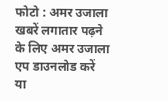फोटो : अमर उजाला
खबरें लगातार पढ़ने के लिए अमर उजाला एप डाउनलोड करें
या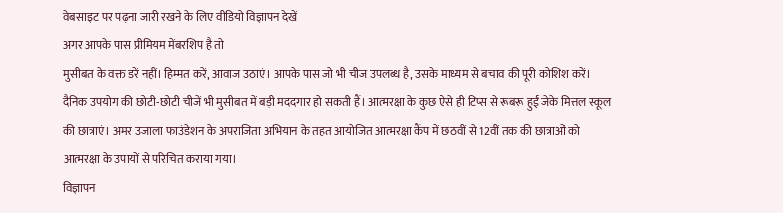वेबसाइट पर पढ़ना जारी रखने के लिए वीडियो विज्ञापन देखें
अगर आपके पास प्रीमियम मेंबरशिप है तो
मुसीबत के वक्त डरें नहीं। हिम्मत करें, आवाज उठाएं। आपके पास जो भी चीज उपलब्ध है, उसके माध्यम से बचाव की पूरी कोशिश करें। दैनिक उपयोग की छोटी-छोटी चीजें भी मुसीबत में बड़ी मददगार हो सकती हैं। आत्मरक्षा के कुछ ऐसे ही टिप्स से रूबरू हुईं जेके मित्तल स्कूल की छात्राएं। अमर उजाला फाउंडेशन के अपराजिता अभियान के तहत आयोजित आत्मरक्षा कैंप में छठवीं से 12वीं तक की छात्राओं को आत्मरक्षा के उपायों से परिचित कराया गया।
विज्ञापन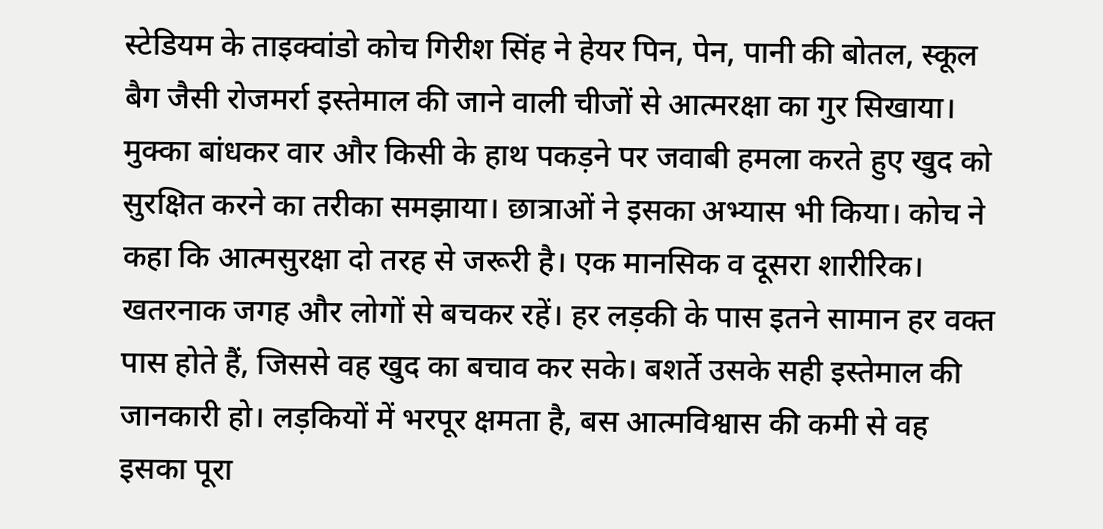स्टेडियम के ताइक्वांडो कोच गिरीश सिंह ने हेयर पिन, पेन, पानी की बोतल, स्कूल बैग जैसी रोजमर्रा इस्तेमाल की जाने वाली चीजों से आत्मरक्षा का गुर सिखाया। मुक्का बांधकर वार और किसी के हाथ पकड़ने पर जवाबी हमला करते हुए खुद को सुरक्षित करने का तरीका समझाया। छात्राओं ने इसका अभ्यास भी किया। कोच ने कहा कि आत्मसुरक्षा दो तरह से जरूरी है। एक मानसिक व दूसरा शारीरिक। खतरनाक जगह और लोगों से बचकर रहें। हर लड़की के पास इतने सामान हर वक्त पास होते हैं, जिससे वह खुद का बचाव कर सके। बशर्ते उसके सही इस्तेमाल की जानकारी हो। लड़कियों में भरपूर क्षमता है, बस आत्मविश्वास की कमी से वह इसका पूरा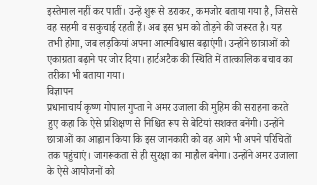इस्तेमाल नहीं कर पातीं। उन्हें शुरू से डराकर, कमजोर बताया गया है, जिससे वह सहमी व सकुचाई रहती हैं। अब इस भ्रम को तोड़ने की जरूरत है। यह तभी होगा, जब लड़कियां अपना आत्मविश्वास बढ़ाएंगी। उन्होंने छात्राओं को एकाग्रता बढ़ाने पर जोर दिया। हार्टअटैक की स्थिति में तात्कालिक बचाव का तरीका भी बताया गया।
विज्ञापन
प्रधानाचार्य कृष्ण गोपाल गुप्ता ने अमर उजाला की मुहिम की सराहना करते हुए कहा कि ऐसे प्रशिक्षण से निश्चित रूप से बेटियां सशक्त बनेंगी। उन्होंने छात्राओं का आह्वान किया कि इस जानकारी को वह आगे भी अपने परिचितों तक पहुंचाएं। जागरूकता से ही सुरक्षा का माहौल बनेगा। उन्होंने अमर उजाला के ऐसे आयोजनों को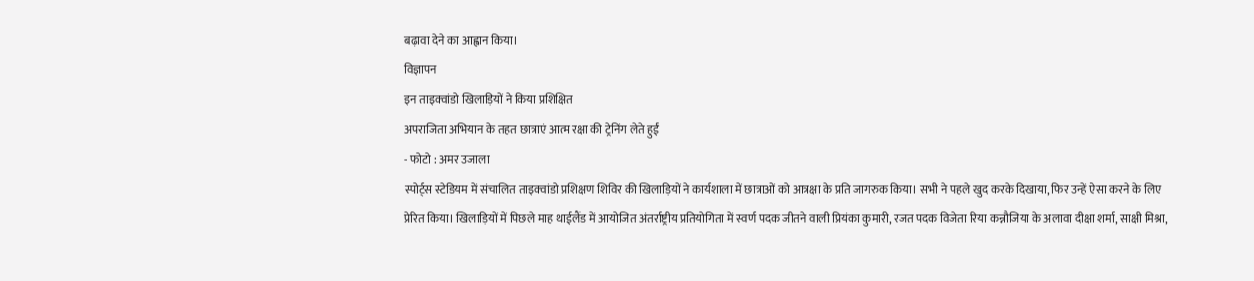बढ़ावा देने का आह्वान किया।
विज्ञापन
इन ताइक्वांडो खिलाड़ियों ने किया प्रशिक्षित
अपराजिता अभियान के तहत छात्राएं आत्म रक्षा की ट्रेनिंग लेते हुईं
- फोटो : अमर उजाला
स्पोर्ट्स स्टेडियम में संचालित ताइक्वांडो प्रशिक्षण शिविर की खिलाड़ियों ने कार्यशाला में छात्राओं को आत्रक्षा के प्रति जागरुक किया। सभी ने पहले खुद करके दिखाया, फिर उन्हें ऐसा करने के लिए प्रेरित किया। खिलाड़ियों में पिछले माह थाईलैंड में आयोजित अंतर्राष्ट्रीय प्रतियोगिता में स्वर्ण पदक जीतने वाली प्रियंका कुमारी, रजत पदक विजेता रिया कन्नौजिया के अलावा दीक्षा शर्मा, साक्षी मिश्रा,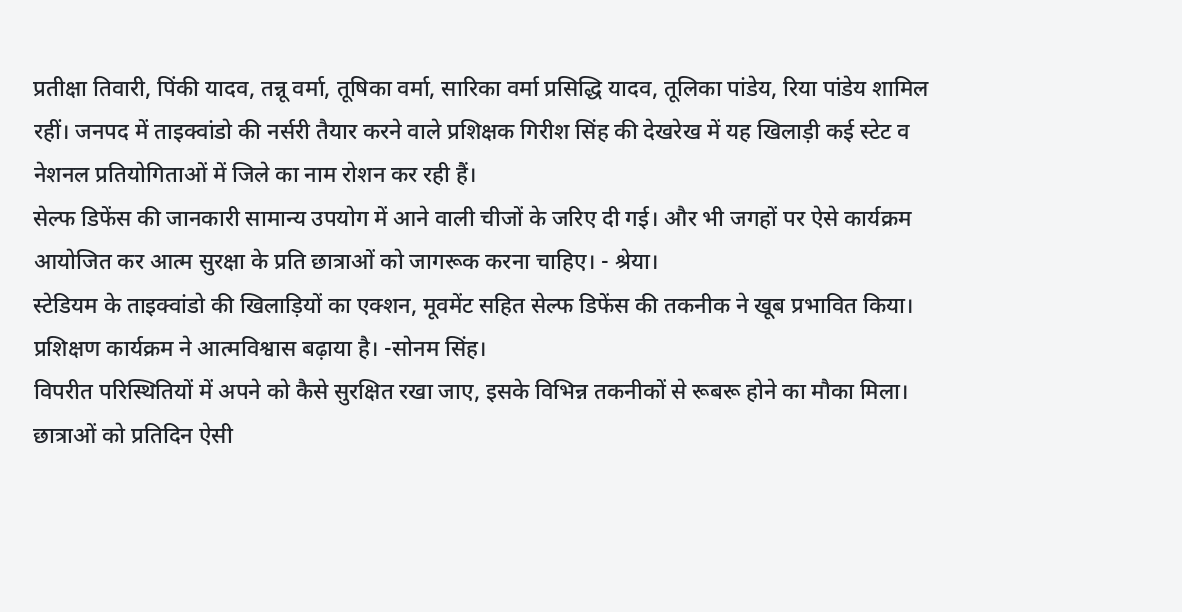प्रतीक्षा तिवारी, पिंकी यादव, तन्नू वर्मा, तूषिका वर्मा, सारिका वर्मा प्रसिद्धि यादव, तूलिका पांडेय, रिया पांडेय शामिल रहीं। जनपद में ताइक्वांडो की नर्सरी तैयार करने वाले प्रशिक्षक गिरीश सिंह की देखरेख में यह खिलाड़ी कई स्टेट व नेशनल प्रतियोगिताओं में जिले का नाम रोशन कर रही हैं।
सेल्फ डिफेंस की जानकारी सामान्य उपयोग में आने वाली चीजों के जरिए दी गई। और भी जगहों पर ऐसे कार्यक्रम आयोजित कर आत्म सुरक्षा के प्रति छात्राओं को जागरूक करना चाहिए। - श्रेया।
स्टेडियम के ताइक्वांडो की खिलाड़ियों का एक्शन, मूवमेंट सहित सेल्फ डिफेंस की तकनीक ने खूब प्रभावित किया। प्रशिक्षण कार्यक्रम ने आत्मविश्वास बढ़ाया है। -सोनम सिंह।
विपरीत परिस्थितियों में अपने को कैसे सुरक्षित रखा जाए, इसके विभिन्न तकनीकों से रूबरू होने का मौका मिला। छात्राओं को प्रतिदिन ऐसी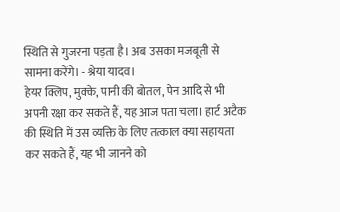स्थिति से गुजरना पड़ता है। अब उसका मजबूती से सामना करेंगे। - श्रेया यादव।
हेयर क्लिप, मुक्के, पानी की बोतल, पेन आदि से भी अपनी रक्षा कर सकते हैं, यह आज पता चला। हार्ट अटैक की स्थिति में उस व्यक्ति के लिए तत्काल क्या सहायता कर सकते हैं, यह भी जानने को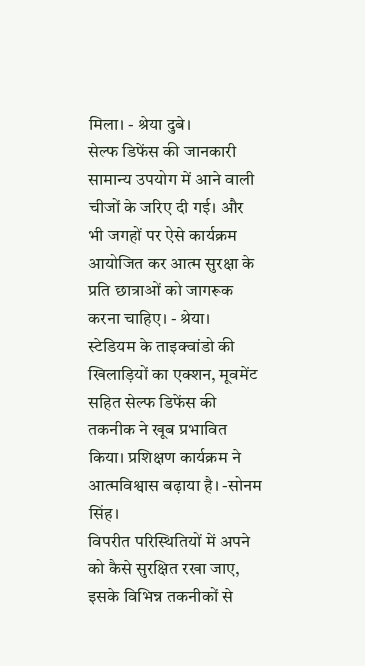मिला। - श्रेया दुबे।
सेल्फ डिफेंस की जानकारी सामान्य उपयोग में आने वाली चीजों के जरिए दी गई। और भी जगहों पर ऐसे कार्यक्रम आयोजित कर आत्म सुरक्षा के प्रति छात्राओं को जागरूक करना चाहिए। - श्रेया।
स्टेडियम के ताइक्वांडो की खिलाड़ियों का एक्शन, मूवमेंट सहित सेल्फ डिफेंस की तकनीक ने खूब प्रभावित किया। प्रशिक्षण कार्यक्रम ने आत्मविश्वास बढ़ाया है। -सोनम सिंह।
विपरीत परिस्थितियों में अपने को कैसे सुरक्षित रखा जाए, इसके विभिन्न तकनीकों से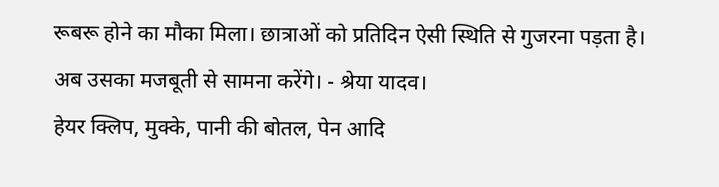रूबरू होने का मौका मिला। छात्राओं को प्रतिदिन ऐसी स्थिति से गुजरना पड़ता है। अब उसका मजबूती से सामना करेंगे। - श्रेया यादव।
हेयर क्लिप, मुक्के, पानी की बोतल, पेन आदि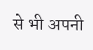से भी अपनी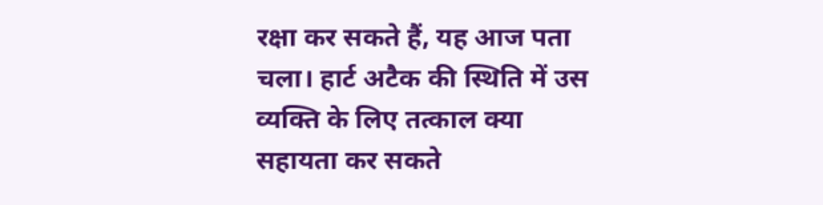रक्षा कर सकते हैं, यह आज पता चला। हार्ट अटैक की स्थिति में उस व्यक्ति के लिए तत्काल क्या सहायता कर सकते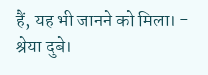हैं, यह भी जानने को मिला। - श्रेया दुबे।